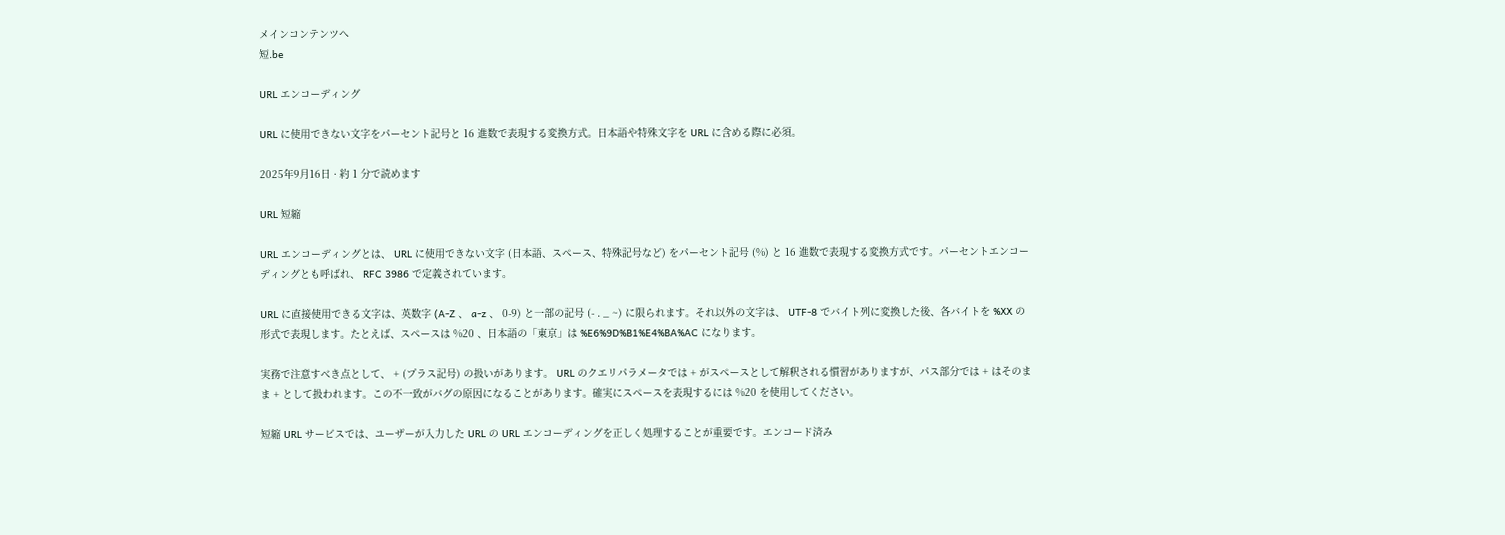メインコンテンツへ
短.be

URL エンコーディング

URL に使用できない文字をパーセント記号と 16 進数で表現する変換方式。日本語や特殊文字を URL に含める際に必須。

2025年9月16日 · 約 1 分で読めます

URL 短縮

URL エンコーディングとは、 URL に使用できない文字 (日本語、スペース、特殊記号など) をパーセント記号 (%) と 16 進数で表現する変換方式です。パーセントエンコーディングとも呼ばれ、 RFC 3986 で定義されています。

URL に直接使用できる文字は、英数字 (A-Z 、 a-z 、 0-9) と一部の記号 (- . _ ~) に限られます。それ以外の文字は、 UTF-8 でバイト列に変換した後、各バイトを %XX の形式で表現します。たとえば、スペースは %20 、日本語の「東京」は %E6%9D%B1%E4%BA%AC になります。

実務で注意すべき点として、 + (プラス記号) の扱いがあります。 URL のクエリパラメータでは + がスペースとして解釈される慣習がありますが、パス部分では + はそのまま + として扱われます。この不一致がバグの原因になることがあります。確実にスペースを表現するには %20 を使用してください。

短縮 URL サービスでは、ユーザーが入力した URL の URL エンコーディングを正しく処理することが重要です。エンコード済み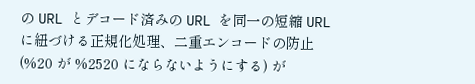の URL とデコード済みの URL を同一の短縮 URL に紐づける正規化処理、二重エンコードの防止 (%20 が %2520 にならないようにする) が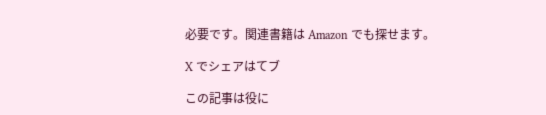必要です。関連書籍は Amazon でも探せます。

X でシェアはてブ

この記事は役に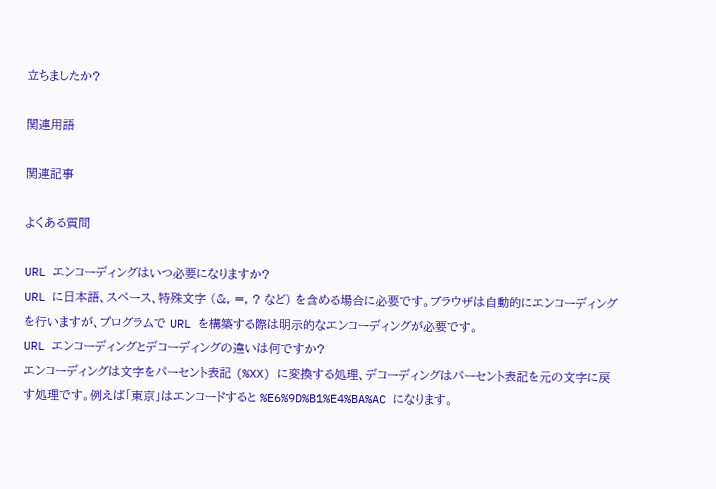立ちましたか?

関連用語

関連記事

よくある質問

URL エンコーディングはいつ必要になりますか?
URL に日本語、スペース、特殊文字 (&, =, ? など) を含める場合に必要です。ブラウザは自動的にエンコーディングを行いますが、プログラムで URL を構築する際は明示的なエンコーディングが必要です。
URL エンコーディングとデコーディングの違いは何ですか?
エンコーディングは文字をパーセント表記 (%XX) に変換する処理、デコーディングはパーセント表記を元の文字に戻す処理です。例えば「東京」はエンコードすると %E6%9D%B1%E4%BA%AC になります。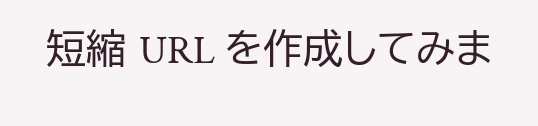短縮 URL を作成してみま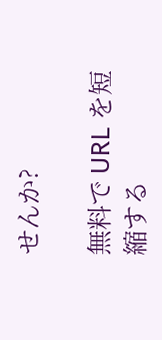せんか?

無料で URL を短縮する